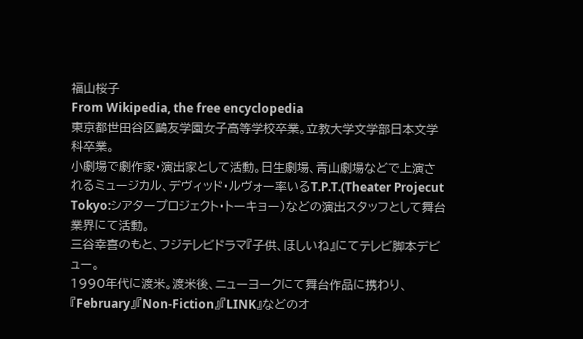福山桜子
From Wikipedia, the free encyclopedia
東京都世田谷区鷗友学園女子高等学校卒業。立教大学文学部日本文学科卒業。
小劇場で劇作家・演出家として活動。日生劇場、青山劇場などで上演されるミュージカル、デヴィッド・ルヴォー率いるT.P.T.(Theater Projecut Tokyo:シアタープロジェクト・トーキョー)などの演出スタッフとして舞台業界にて活動。
三谷幸喜のもと、フジテレビドラマ『子供、ほしいね』にてテレビ脚本デビュー。
1990年代に渡米。渡米後、ニューヨークにて舞台作品に携わり、『February』『Non-Fiction』『LINK』などのオ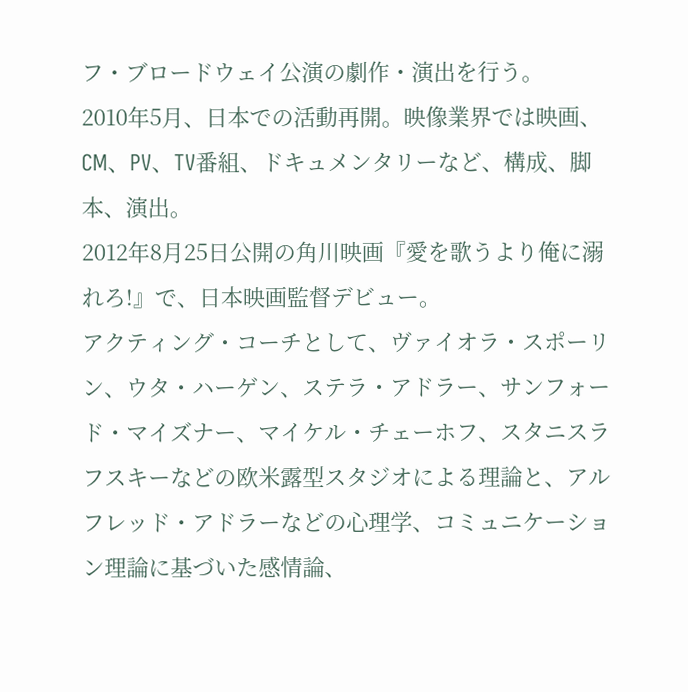フ・ブロードウェイ公演の劇作・演出を行う。
2010年5月、日本での活動再開。映像業界では映画、CM、PV、TV番組、ドキュメンタリーなど、構成、脚本、演出。
2012年8月25日公開の角川映画『愛を歌うより俺に溺れろ!』で、日本映画監督デビュー。
アクティング・コーチとして、ヴァイオラ・スポーリン、ウタ・ハーゲン、ステラ・アドラー、サンフォード・マイズナー、マイケル・チェーホフ、スタニスラフスキーなどの欧米露型スタジオによる理論と、アルフレッド・アドラーなどの心理学、コミュニケーション理論に基づいた感情論、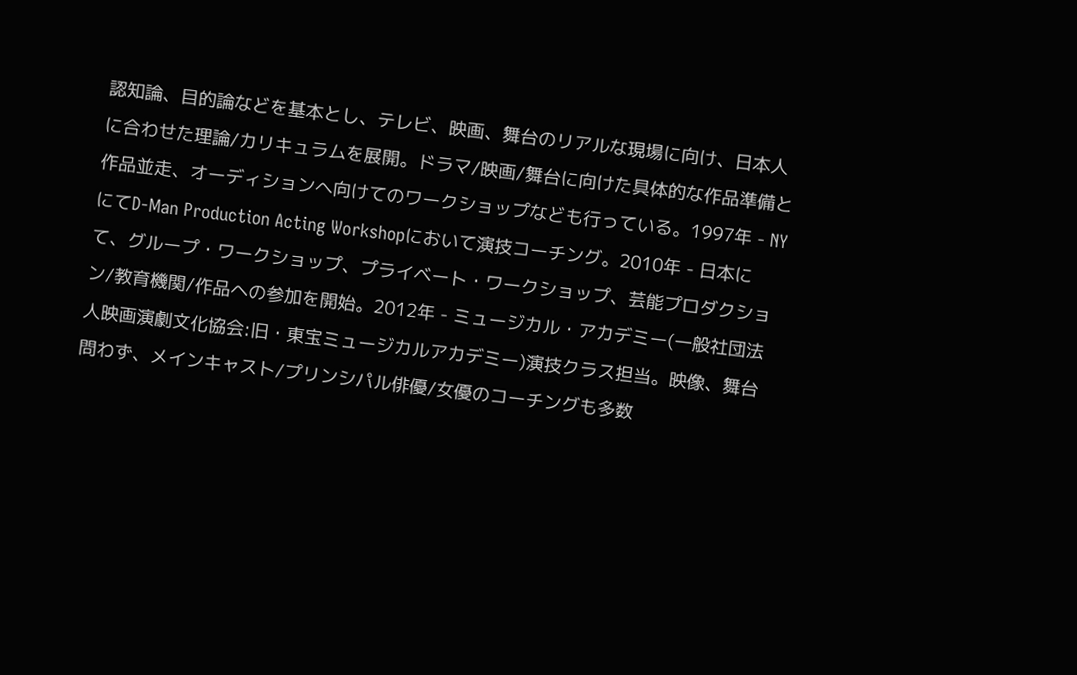認知論、目的論などを基本とし、テレビ、映画、舞台のリアルな現場に向け、日本人に合わせた理論/カリキュラムを展開。ドラマ/映画/舞台に向けた具体的な作品準備と作品並走、オーディションへ向けてのワークショップなども行っている。1997年 - NYにてD-Man Production Acting Workshopにおいて演技コーチング。2010年 - 日本にて、グループ・ワークショップ、プライベート・ワークショップ、芸能プロダクション/教育機関/作品への参加を開始。2012年 - ミュージカル・アカデミー(一般社団法人映画演劇文化協会:旧・東宝ミュージカルアカデミー)演技クラス担当。映像、舞台問わず、メインキャスト/プリンシパル俳優/女優のコーチングも多数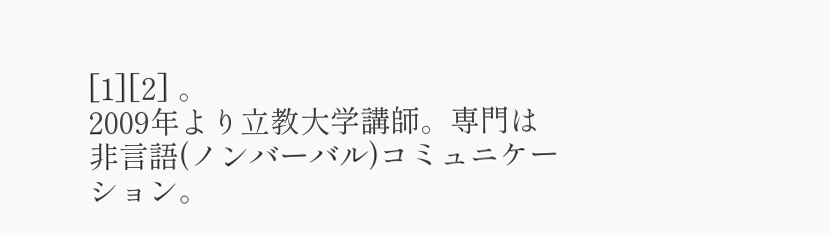[1][2] 。
2009年より立教大学講師。専門は非言語(ノンバーバル)コミュニケーション。